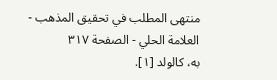منتهى المطلب في تحقيق المذهب - العلامة الحلي - الصفحة ٣١٧
به، كالولد [١].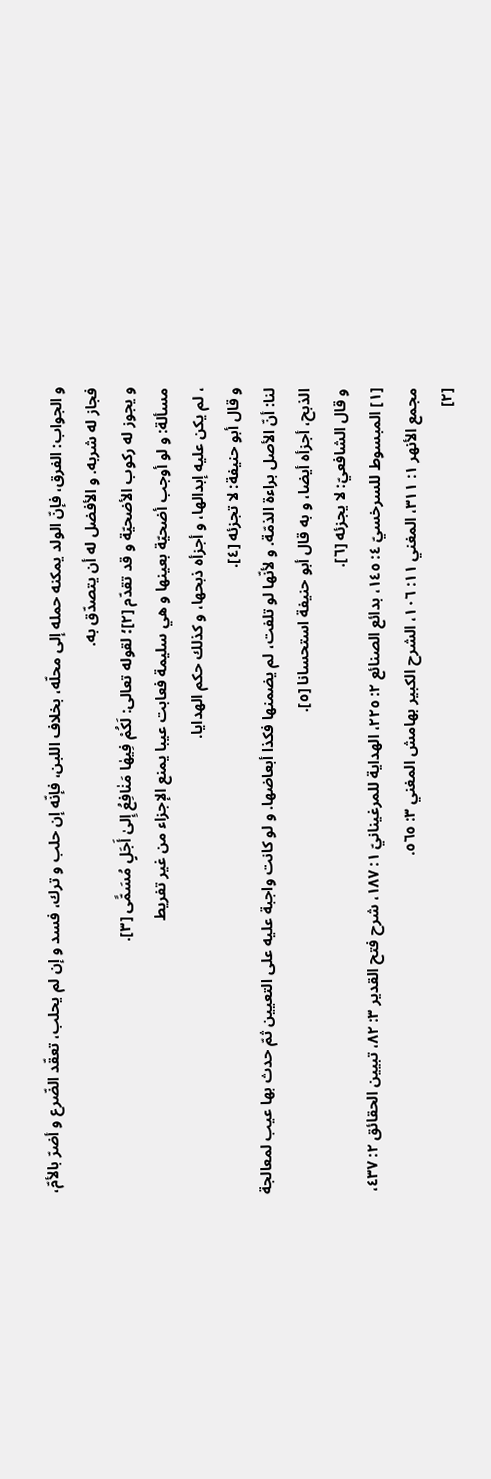و الجواب: الفرق، فإنّ الولد يمكنه حمله إلى محلّه، بخلاف اللبن، فإنّه إن حلب و ترك، فسد و إن لم يحلب، تعقّد الضّرع و أضرّ بالأمّ، فجاز له شربه. و الأفضل له أن يتصدّق به.
و يجوز له ركوب الأضحيّة و قد تقدّم [٢]؛ لقوله تعالى: لَكُمْ فِيهٰا مَنٰافِعُ إِلىٰ أَجَلٍ مُسَمًّى [٣].
مسألة: و لو أوجب أضحيّة بعينها و هي سليمة فعابت عيبا يمنع الإجزاء من غير تفريط
، لم يكن عليه إبدالها، و أجزأه ذبحها، و كذلك حكم الهدايا.
و قال أبو حنيفة: لا تجزئه [٤].
لنا: أنّ الأصل براءة الذمّة. و لأنّها لو تلفت، لم يضمنها فكذا أبعاضها. و لو كانت واجبة عليه على التعيين ثمّ حدث بها عيب لمعالجة الذبح، أجزأه أيضا، و به قال أبو حنيفة استحسانا [٥].
و قال الشافعيّ: لا يجزئه [٦].
[١] المبسوط للسرخسيّ ٤: ١٤٥، بدائع الصنائع ٢: ٢٢٥، الهداية للمرغينانيّ ١: ١٨٧، شرح فتح القدير ٣: ٨٢، تبيين الحقائق ٢: ٤٣٧، مجمع الأنهر ١: ٣١١، المغني ١١: ١٠٦، الشرح الكبير بهامش المغني ٣: ٥٦٥.
[٢]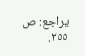يراجع: ص ٢٥٥.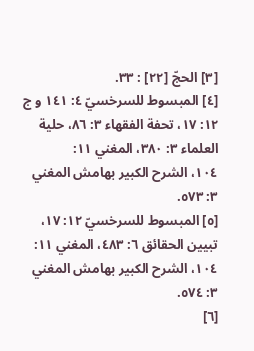[٣] الحجّ [٢٢] : ٣٣.
[٤] المبسوط للسرخسيّ ٤: ١٤١ و ج ١٢: ١٧، تحفة الفقهاء ٣: ٨٦، حلية العلماء ٣: ٣٨٠، المغني ١١:
١٠٤، الشرح الكبير بهامش المغني ٣: ٥٧٣.
[٥] المبسوط للسرخسيّ ١٢: ١٧، تبيين الحقائق ٦: ٤٨٣، المغني ١١: ١٠٤، الشرح الكبير بهامش المغني ٣: ٥٧٤.
[٦]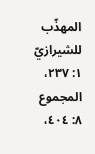المهذّب للشيرازيّ ١: ٢٣٧، المجموع ٨: ٤٠٤،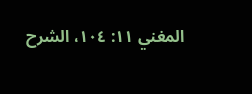المغني ١١: ١٠٤، الشرح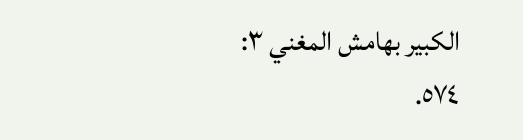الكبير بهامش المغني ٣:
٥٧٤.